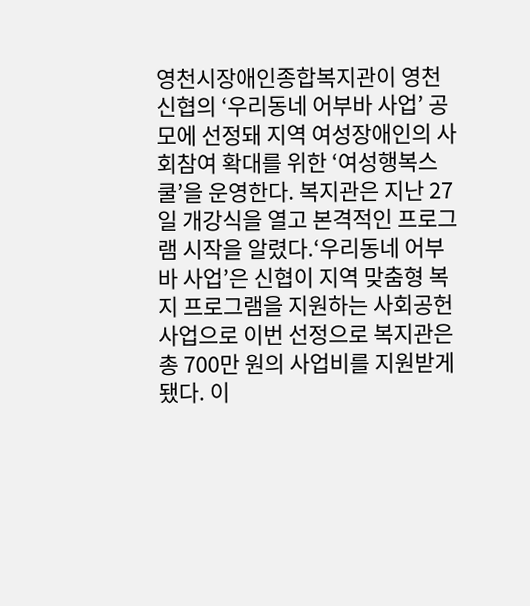영천시장애인종합복지관이 영천신협의 ‘우리동네 어부바 사업’ 공모에 선정돼 지역 여성장애인의 사회참여 확대를 위한 ‘여성행복스쿨’을 운영한다. 복지관은 지난 27일 개강식을 열고 본격적인 프로그램 시작을 알렸다.‘우리동네 어부바 사업’은 신협이 지역 맞춤형 복지 프로그램을 지원하는 사회공헌 사업으로 이번 선정으로 복지관은 총 700만 원의 사업비를 지원받게 됐다. 이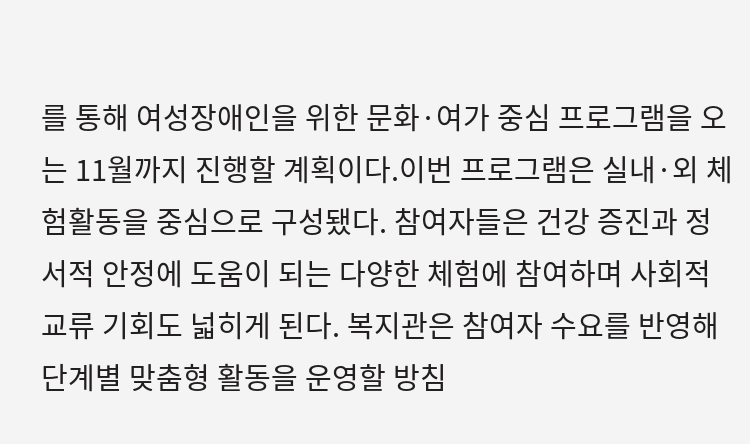를 통해 여성장애인을 위한 문화·여가 중심 프로그램을 오는 11월까지 진행할 계획이다.이번 프로그램은 실내·외 체험활동을 중심으로 구성됐다. 참여자들은 건강 증진과 정서적 안정에 도움이 되는 다양한 체험에 참여하며 사회적 교류 기회도 넓히게 된다. 복지관은 참여자 수요를 반영해 단계별 맞춤형 활동을 운영할 방침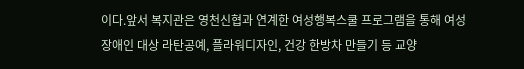이다.앞서 복지관은 영천신협과 연계한 여성행복스쿨 프로그램을 통해 여성장애인 대상 라탄공예, 플라워디자인, 건강 한방차 만들기 등 교양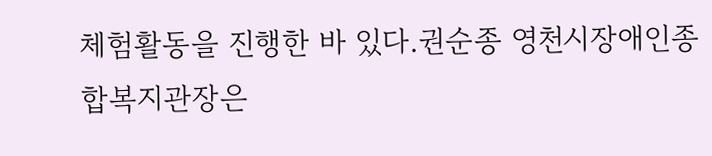체험활동을 진행한 바 있다.권순종 영천시장애인종합복지관장은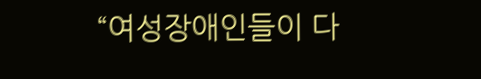“여성장애인들이 다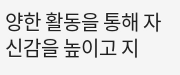양한 활동을 통해 자신감을 높이고 지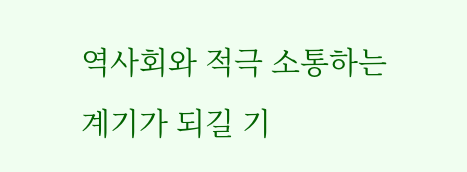역사회와 적극 소통하는 계기가 되길 기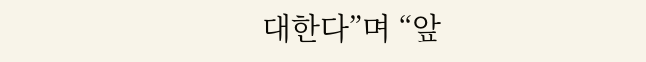대한다”며 “앞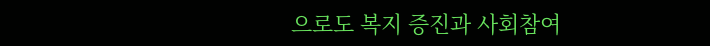으로도 복지 증진과 사회참여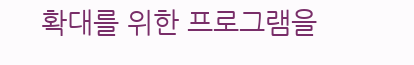확대를 위한 프로그램을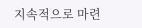지속적으로 마련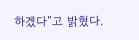하겠다”고 밝혔다.